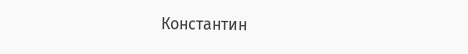Константин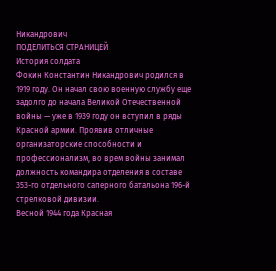Никандрович
ПОДЕЛИТЬСЯ СТРАНИЦЕЙ
История солдата
Фокин Константин Никандрович родился в 1919 году. Он начал свою военную службу еще задолго до начала Великой Отечественной войны — уже в 1939 году он вступил в ряды Красной армии. Проявив отличные организаторские способности и профессионализм, во врем войны занимал должность командира отделения в составе 353-го отдельного саперного батальона 196-й стрелковой дивизии.
Весной 1944 года Красная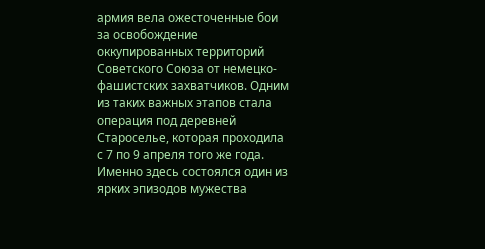армия вела ожесточенные бои за освобождение оккупированных территорий Советского Союза от немецко-фашистских захватчиков. Одним из таких важных этапов стала операция под деревней Староселье, которая проходила с 7 по 9 апреля того же года. Именно здесь состоялся один из ярких эпизодов мужества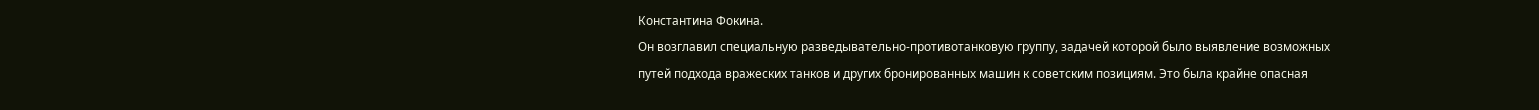Константина Фокина.
Он возглавил специальную разведывательно-противотанковую группу, задачей которой было выявление возможных путей подхода вражеских танков и других бронированных машин к советским позициям. Это была крайне опасная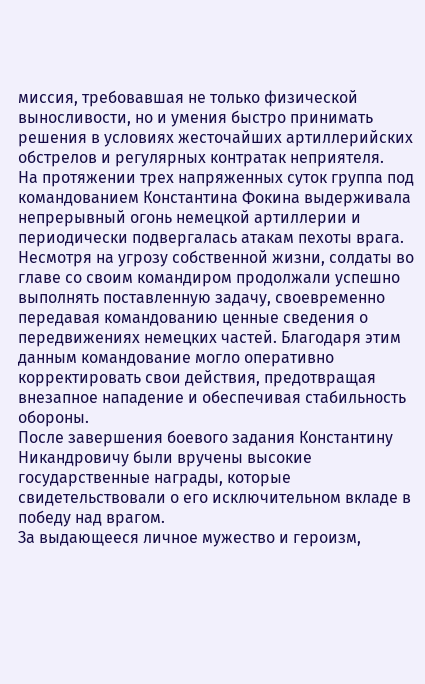миссия, требовавшая не только физической выносливости, но и умения быстро принимать решения в условиях жесточайших артиллерийских обстрелов и регулярных контратак неприятеля.
На протяжении трех напряженных суток группа под командованием Константина Фокина выдерживала непрерывный огонь немецкой артиллерии и периодически подвергалась атакам пехоты врага. Несмотря на угрозу собственной жизни, солдаты во главе со своим командиром продолжали успешно выполнять поставленную задачу, своевременно передавая командованию ценные сведения о передвижениях немецких частей. Благодаря этим данным командование могло оперативно корректировать свои действия, предотвращая внезапное нападение и обеспечивая стабильность обороны.
После завершения боевого задания Константину Никандровичу были вручены высокие государственные награды, которые свидетельствовали о его исключительном вкладе в победу над врагом.
За выдающееся личное мужество и героизм,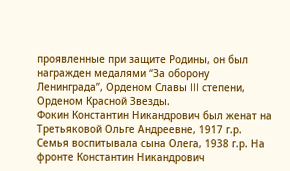проявленные при защите Родины, он был награжден медалями “За оборону Ленинграда”, Орденом Славы III степени, Орденом Красной Звезды.
Фокин Константин Никандрович был женат на Третьяковой Ольге Андреевне, 1917 г.р. Семья воспитывала сына Олега, 1938 г.р. На фронте Константин Никандрович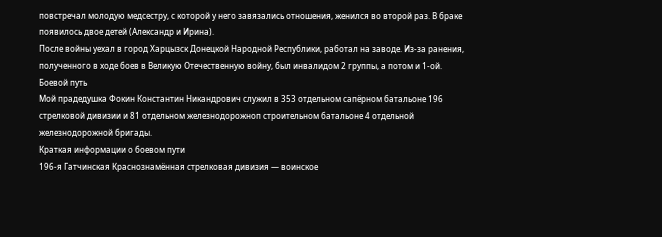повстречал молодую медсестру, с которой у него завязались отношения, женился во второй раз. В браке появилось двое детей (Александр и Ирина).
После войны уехал в город Харцызск Донецкой Народной Республики, работал на заводе. Из-за ранения, полученного в ходе боев в Великую Отечественную войну, был инвалидом 2 группы, а потом и 1-ой.
Боевой путь
Мой прадедушка Фокин Константин Никандрович служил в 353 отдельном сапёрном батальоне 196 стрелковой дивизии и 81 отдельном железнодорожноп строительном батальоне 4 отдельной железнодорожной бригады.
Краткая информации о боевом пути
196-я Гатчинская Краснознамённая стрелковая дивизия — воинское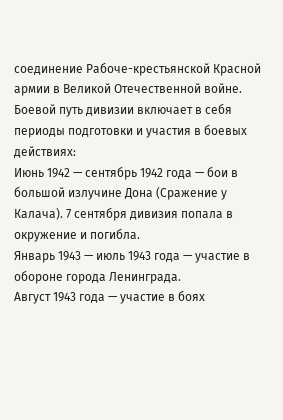соединение Рабоче-крестьянской Красной армии в Великой Отечественной войне.
Боевой путь дивизии включает в себя периоды подготовки и участия в боевых действиях:
Июнь 1942 — сентябрь 1942 года — бои в большой излучине Дона (Сражение у Калача). 7 сентября дивизия попала в окружение и погибла.
Январь 1943 — июль 1943 года — участие в обороне города Ленинграда.
Август 1943 года — участие в боях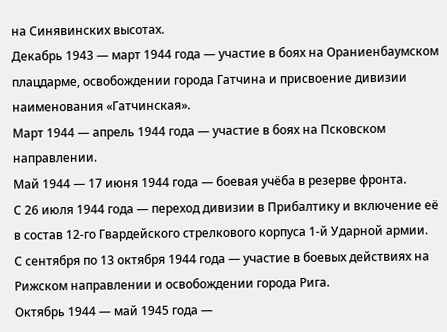на Синявинских высотах.
Декабрь 1943 — март 1944 года — участие в боях на Ораниенбаумском плацдарме, освобождении города Гатчина и присвоение дивизии наименования «Гатчинская».
Март 1944 — апрель 1944 года — участие в боях на Псковском направлении.
Май 1944 — 17 июня 1944 года — боевая учёба в резерве фронта.
С 26 июля 1944 года — переход дивизии в Прибалтику и включение её в состав 12-го Гвардейского стрелкового корпуса 1-й Ударной армии.
С сентября по 13 октября 1944 года — участие в боевых действиях на Рижском направлении и освобождении города Рига.
Октябрь 1944 — май 1945 года —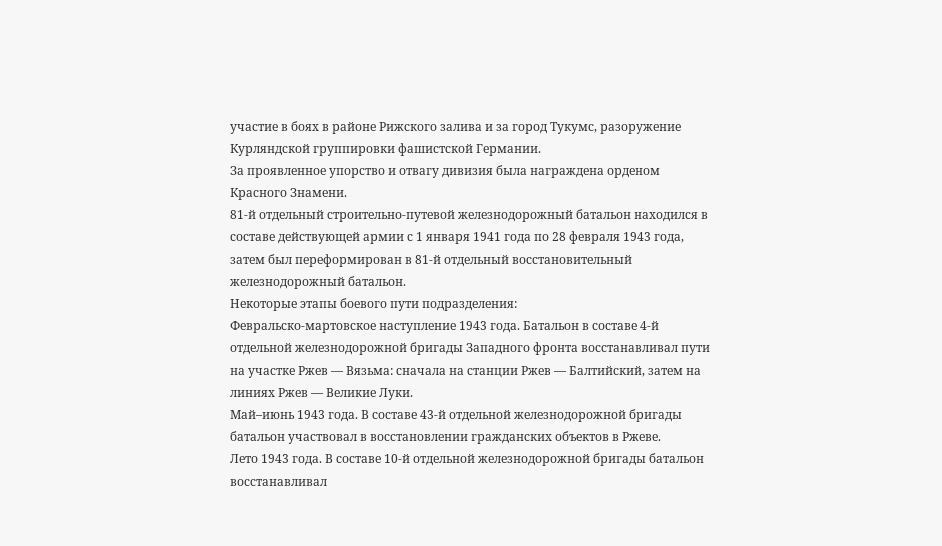участие в боях в районе Рижского залива и за город Тукумс, разоружение Курляндской группировки фашистской Германии.
За проявленное упорство и отвагу дивизия была награждена орденом Красного Знамени.
81-й отдельный строительно-путевой железнодорожный батальон находился в составе действующей армии с 1 января 1941 года по 28 февраля 1943 года, затем был переформирован в 81-й отдельный восстановительный железнодорожный батальон.
Некоторые этапы боевого пути подразделения:
Февральско-мартовское наступление 1943 года. Батальон в составе 4-й отдельной железнодорожной бригады Западного фронта восстанавливал пути на участке Ржев — Вязьма: сначала на станции Ржев — Балтийский, затем на линиях Ржев — Великие Луки.
Май–июнь 1943 года. В составе 43-й отдельной железнодорожной бригады батальон участвовал в восстановлении гражданских объектов в Ржеве.
Лето 1943 года. В составе 10-й отдельной железнодорожной бригады батальон восстанавливал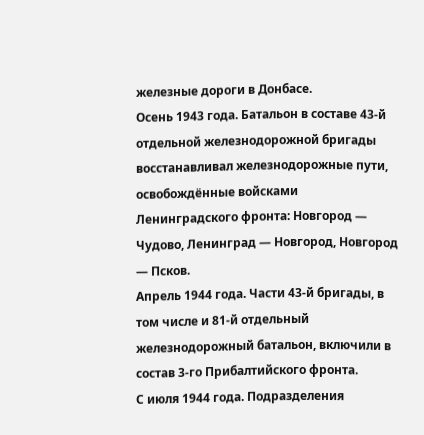железные дороги в Донбасе.
Осень 1943 года. Батальон в составе 43-й отдельной железнодорожной бригады восстанавливал железнодорожные пути, освобождённые войсками Ленинградского фронта: Новгород — Чудово, Ленинград — Новгород, Новгород — Псков.
Апрель 1944 года. Части 43-й бригады, в том числе и 81-й отдельный железнодорожный батальон, включили в состав 3-го Прибалтийского фронта.
С июля 1944 года. Подразделения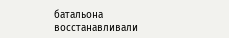батальона восстанавливали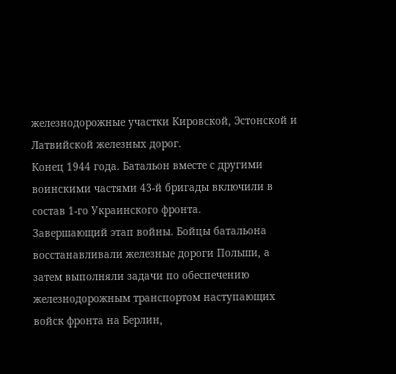железнодорожные участки Кировской, Эстонской и Латвийской железных дорог.
Конец 1944 года. Батальон вместе с другими воинскими частями 43-й бригады включили в состав 1-го Украинского фронта.
Завершающий этап войны. Бойцы батальона восстанавливали железные дороги Польши, а затем выполняли задачи по обеспечению железнодорожным транспортом наступающих войск фронта на Берлин,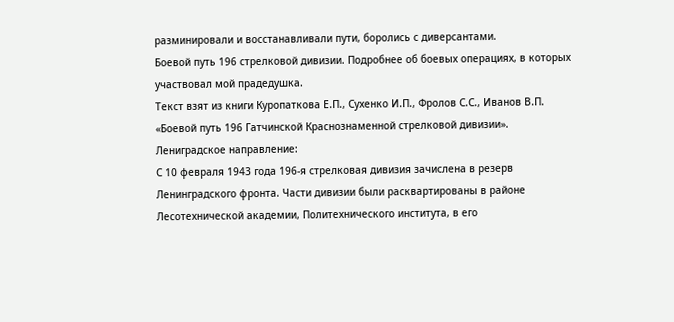разминировали и восстанавливали пути, боролись с диверсантами.
Боевой путь 196 стрелковой дивизии. Подробнее об боевых операциях, в которых участвовал мой прадедушка.
Текст взят из книги Куропаткова Е.П., Сухенко И.П., Фролов С.С., Иванов В.П. «Боевой путь 196 Гатчинской Краснознаменной стрелковой дивизии».
Лениградское направление:
С 10 февраля 1943 года 196-я стрелковая дивизия зачислена в резерв Ленинградского фронта. Части дивизии были расквартированы в районе Лесотехнической академии, Политехнического института, в его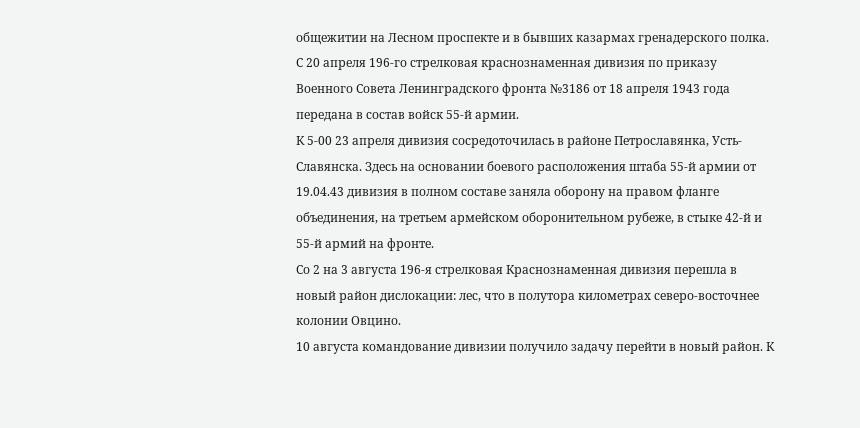общежитии на Лесном проспекте и в бывших казармах гренадерского полка.
С 20 апреля 196-го стрелковая краснознаменная дивизия по приказу Военного Совета Ленинградского фронта №3186 от 18 апреля 1943 года передана в состав войск 55-й армии.
К 5-00 23 апреля дивизия сосредоточилась в районе Петрославянка, Усть-Славянска. Здесь на основании боевого расположения штаба 55-й армии от 19.04.43 дивизия в полном составе заняла оборону на правом фланге объединения, на третьем армейском оборонительном рубеже, в стыке 42-й и 55-й армий на фронте.
Со 2 на 3 августа 196-я стрелковая Краснознаменная дивизия перешла в новый район дислокации: лес, что в полутора километрах северо-восточнее колонии Овцино.
10 августа командование дивизии получило задачу перейти в новый район. К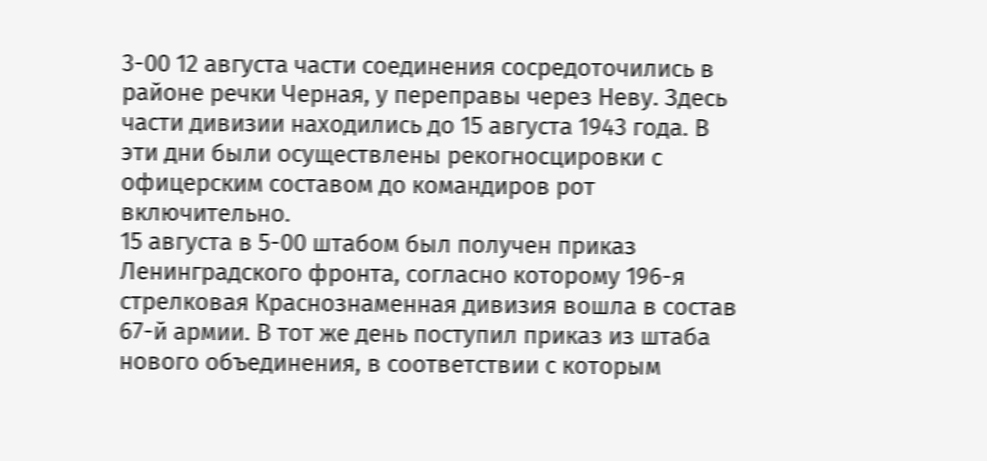3-00 12 августа части соединения сосредоточились в районе речки Черная, у переправы через Неву. Здесь части дивизии находились до 15 августа 1943 года. В эти дни были осуществлены рекогносцировки с офицерским составом до командиров рот включительно.
15 августа в 5-00 штабом был получен приказ Ленинградского фронта, согласно которому 196-я стрелковая Краснознаменная дивизия вошла в состав 67-й армии. В тот же день поступил приказ из штаба нового объединения, в соответствии с которым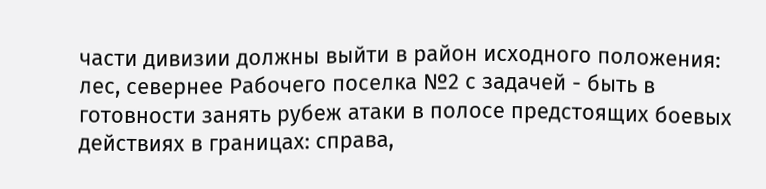части дивизии должны выйти в район исходного положения: лес, севернее Рабочего поселка №2 с задачей - быть в готовности занять рубеж атаки в полосе предстоящих боевых действиях в границах: справа,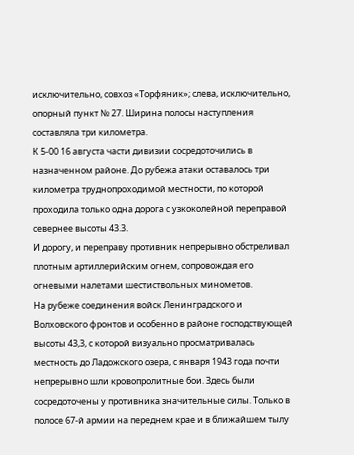исключительно, совхоз «Торфяник»; слева, исключительно, опорный пункт № 27. Ширина полосы наступления составляла три километра.
К 5-00 16 августа части дивизии сосредоточились в назначенном районе. До рубежа атаки оставалось три километра труднопроходимой местности, по которой проходила только одна дорога с узкоколейной переправой севернее высоты 43.3.
И дорогу, и переправу противник непрерывно обстреливал плотным артиллерийским огнем, сопровождая его огневыми налетами шестиствольных минометов.
На рубеже соединения войск Ленинградского и Волховского фронтов и особенно в районе господствующей высоты 43,3, с которой визуально просматривалась местность до Ладожского озера, с января 1943 года почти непрерывно шли кровопролитные бои. Здесь были сосредоточены у противника значительные силы. Только в полосе 67-й армии на переднем крае и в ближайшем тылу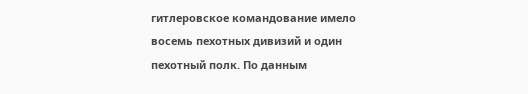гитлеровское командование имело восемь пехотных дивизий и один пехотный полк. По данным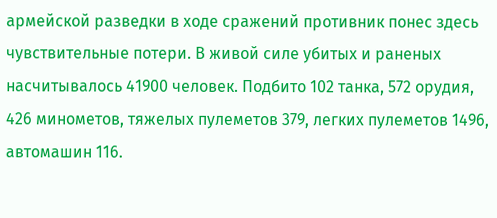армейской разведки в ходе сражений противник понес здесь чувствительные потери. В живой силе убитых и раненых насчитывалось 41900 человек. Подбито 102 танка, 572 орудия, 426 минометов, тяжелых пулеметов 379, легких пулеметов 1496, автомашин 116.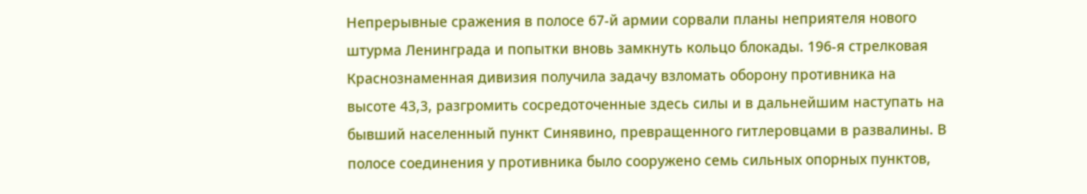Непрерывные сражения в полосе 67-й армии сорвали планы неприятеля нового штурма Ленинграда и попытки вновь замкнуть кольцо блокады. 196-я стрелковая Краснознаменная дивизия получила задачу взломать оборону противника на высоте 43,3, разгромить сосредоточенные здесь силы и в дальнейшим наступать на бывший населенный пункт Синявино, превращенного гитлеровцами в развалины. В полосе соединения у противника было сооружено семь сильных опорных пунктов,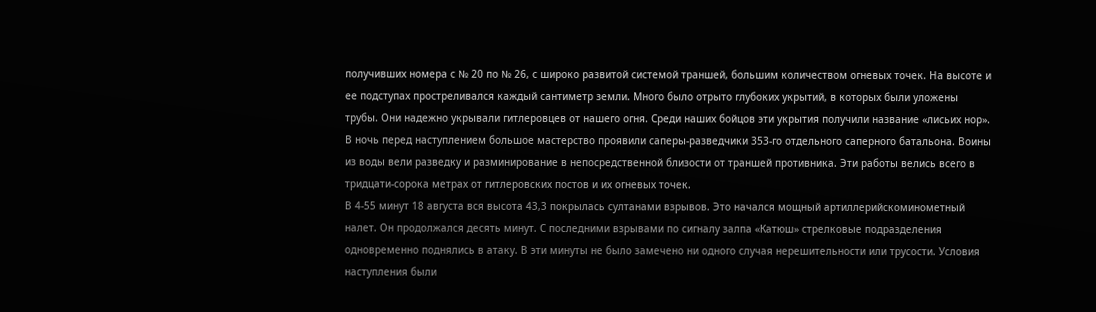получивших номера с № 20 по № 26, с широко развитой системой траншей, большим количеством огневых точек. На высоте и ее подступах простреливался каждый сантиметр земли. Много было отрыто глубоких укрытий, в которых были уложены трубы. Они надежно укрывали гитлеровцев от нашего огня. Среди наших бойцов эти укрытия получили название «лисьих нор».
В ночь перед наступлением большое мастерство проявили саперы-разведчики 353-го отдельного саперного батальона. Воины из воды вели разведку и разминирование в непосредственной близости от траншей противника. Эти работы велись всего в тридцати-сорока метрах от гитлеровских постов и их огневых точек.
В 4-55 минут 18 августа вся высота 43,3 покрылась султанами взрывов. Это начался мощный артиллерийскоминометный налет. Он продолжался десять минут. С последними взрывами по сигналу залпа «Катюш» стрелковые подразделения одновременно поднялись в атаку. В эти минуты не было замечено ни одного случая нерешительности или трусости. Условия наступления были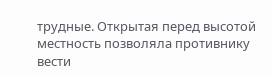трудные. Открытая перед высотой местность позволяла противнику вести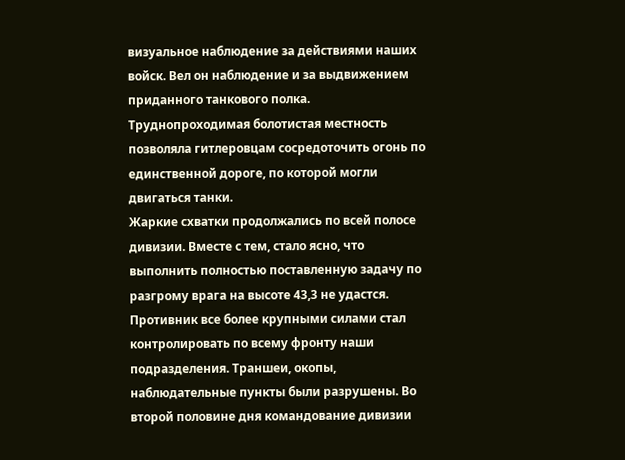визуальное наблюдение за действиями наших войск. Вел он наблюдение и за выдвижением приданного танкового полка. Труднопроходимая болотистая местность позволяла гитлеровцам сосредоточить огонь по единственной дороге, по которой могли двигаться танки.
Жаркие схватки продолжались по всей полосе дивизии. Вместе с тем, стало ясно, что выполнить полностью поставленную задачу по разгрому врага на высоте 43,3 не удастся. Противник все более крупными силами стал контролировать по всему фронту наши подразделения. Траншеи, окопы, наблюдательные пункты были разрушены. Во второй половине дня командование дивизии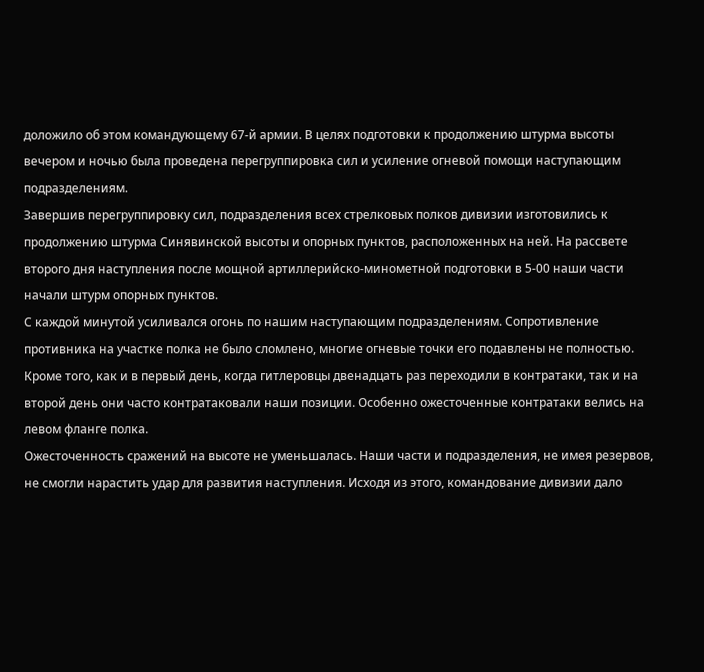доложило об этом командующему 67-й армии. В целях подготовки к продолжению штурма высоты вечером и ночью была проведена перегруппировка сил и усиление огневой помощи наступающим подразделениям.
Завершив перегруппировку сил, подразделения всех стрелковых полков дивизии изготовились к продолжению штурма Синявинской высоты и опорных пунктов, расположенных на ней. На рассвете второго дня наступления после мощной артиллерийско-минометной подготовки в 5-00 наши части начали штурм опорных пунктов.
С каждой минутой усиливался огонь по нашим наступающим подразделениям. Сопротивление противника на участке полка не было сломлено, многие огневые точки его подавлены не полностью. Кроме того, как и в первый день, когда гитлеровцы двенадцать раз переходили в контратаки, так и на второй день они часто контратаковали наши позиции. Особенно ожесточенные контратаки велись на левом фланге полка.
Ожесточенность сражений на высоте не уменьшалась. Наши части и подразделения, не имея резервов, не смогли нарастить удар для развития наступления. Исходя из этого, командование дивизии дало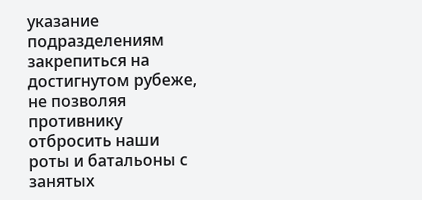указание подразделениям закрепиться на достигнутом рубеже, не позволяя противнику отбросить наши роты и батальоны с занятых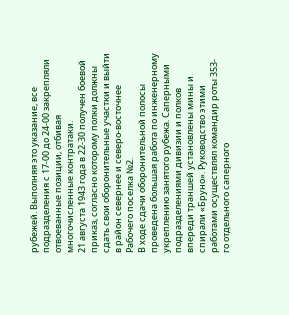рубежей. Выполняя это указание, все подразделения с 17-00 до 24-00 закрепляли отвоеванные позиции, отбивая многочисленные контратаки.
21 августа 1943 года в 22-30 получен боевой приказ, согласно которому полки должны сдать свои оборонительные участки и выйти в район севернее и северо-восточнее Рабочего поселка №2.
В ходе сдачи оборонительной полосы проведена большая работа по инженерному укреплению занятого рубежа. Саперными подразделениями дивизии и полков впереди траншей установлены мины и спирали «Бруно». Руководство этими работами осуществлял командир роты 353-го отдельного саперного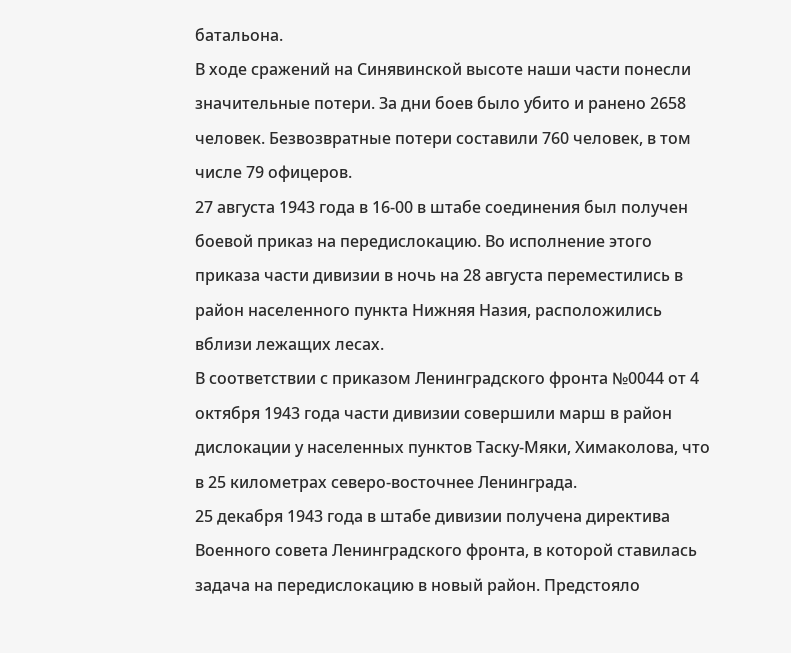батальона.
В ходе сражений на Синявинской высоте наши части понесли значительные потери. За дни боев было убито и ранено 2658 человек. Безвозвратные потери составили 760 человек, в том числе 79 офицеров.
27 августа 1943 года в 16-00 в штабе соединения был получен боевой приказ на передислокацию. Во исполнение этого приказа части дивизии в ночь на 28 августа переместились в район населенного пункта Нижняя Назия, расположились вблизи лежащих лесах.
В соответствии с приказом Ленинградского фронта №0044 от 4 октября 1943 года части дивизии совершили марш в район дислокации у населенных пунктов Таску-Мяки, Химаколова, что в 25 километрах северо-восточнее Ленинграда.
25 декабря 1943 года в штабе дивизии получена директива Военного совета Ленинградского фронта, в которой ставилась задача на передислокацию в новый район. Предстояло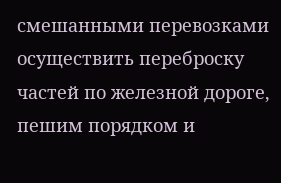смешанными перевозками осуществить переброску частей по железной дороге, пешим порядком и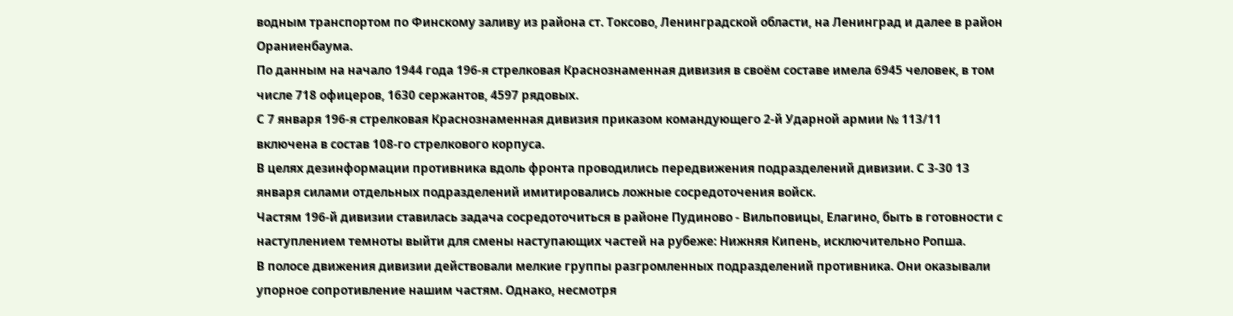водным транспортом по Финскому заливу из района ст. Токсово, Ленинградской области, на Ленинград и далее в район Ораниенбаума.
По данным на начало 1944 года 196-я стрелковая Краснознаменная дивизия в своём составе имела 6945 человек, в том числе 718 офицеров, 1630 сержантов, 4597 рядовых.
С 7 января 196-я стрелковая Краснознаменная дивизия приказом командующего 2-й Ударной армии № 113/11 включена в состав 108-го стрелкового корпуса.
В целях дезинформации противника вдоль фронта проводились передвижения подразделений дивизии. С 3-30 13 января силами отдельных подразделений имитировались ложные сосредоточения войск.
Частям 196-й дивизии ставилась задача сосредоточиться в районе Пудиново - Вильповицы, Елагино, быть в готовности с наступлением темноты выйти для смены наступающих частей на рубеже: Нижняя Кипень, исключительно Ропша.
В полосе движения дивизии действовали мелкие группы разгромленных подразделений противника. Они оказывали упорное сопротивление нашим частям. Однако, несмотря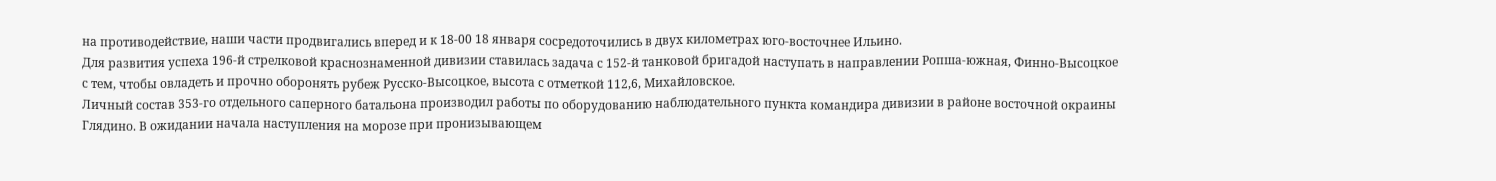на противодействие, наши части продвигались вперед и к 18-00 18 января сосредоточились в двух километрах юго-восточнее Ильино.
Для развития успеха 196-й стрелковой краснознаменной дивизии ставилась задача с 152-й танковой бригадой наступать в направлении Ропша-южная, Финно-Высоцкое с тем, чтобы овладеть и прочно оборонять рубеж Русско-Высоцкое, высота с отметкой 112,6, Михайловское.
Личный состав 353-го отдельного саперного батальона производил работы по оборудованию наблюдательного пункта командира дивизии в районе восточной окраины Глядино. В ожидании начала наступления на морозе при пронизывающем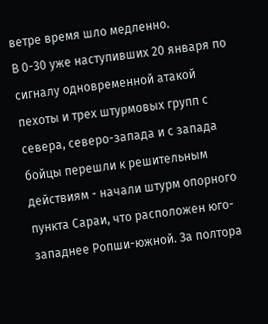ветре время шло медленно.
В 0-30 уже наступивших 20 января по сигналу одновременной атакой пехоты и трех штурмовых групп с севера, северо-запада и с запада бойцы перешли к решительным действиям - начали штурм опорного пункта Сараи, что расположен юго-западнее Ропши-южной. За полтора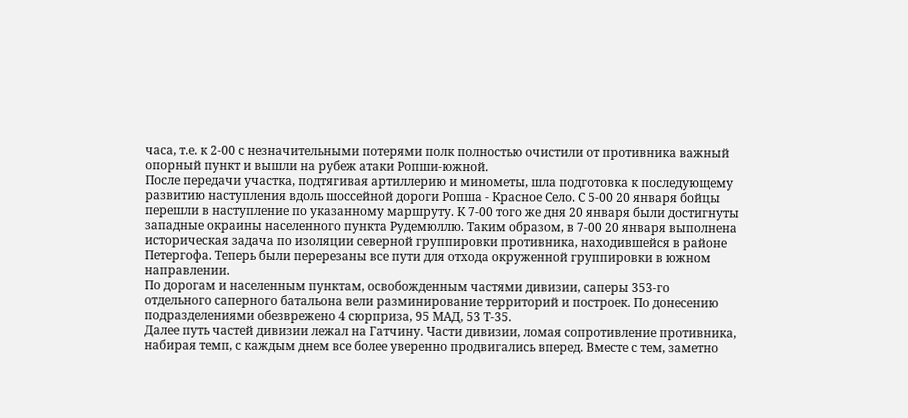часа, т.е. к 2-00 с незначительными потерями полк полностью очистили от противника важный опорный пункт и вышли на рубеж атаки Ропши-южной.
После передачи участка, подтягивая артиллерию и минометы, шла подготовка к последующему развитию наступления вдоль шоссейной дороги Ропша - Красное Село. С 5-00 20 января бойцы перешли в наступление по указанному маршруту. К 7-00 того же дня 20 января были достигнуты западные окраины населенного пункта Рудемюллю. Таким образом, в 7-00 20 января выполнена историческая задача по изоляции северной группировки противника, находившейся в районе Петергофа. Теперь были перерезаны все пути для отхода окруженной группировки в южном направлении.
По дорогам и населенным пунктам, освобожденным частями дивизии, саперы 353-го отдельного саперного батальона вели разминирование территорий и построек. По донесению подразделениями обезврежено 4 сюрприза, 95 МАД, 53 Т-35.
Далее путь частей дивизии лежал на Гатчину. Части дивизии, ломая сопротивление противника, набирая темп, с каждым днем все более уверенно продвигались вперед. Вместе с тем, заметно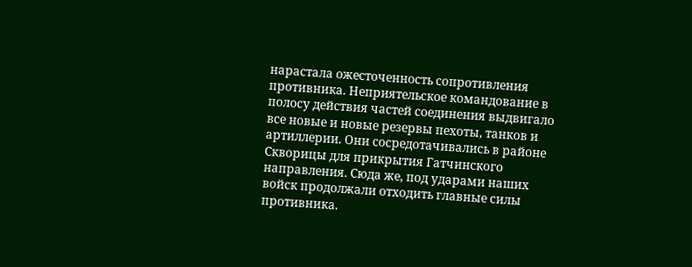нарастала ожесточенность сопротивления противника. Неприятельское командование в полосу действия частей соединения выдвигало все новые и новые резервы пехоты, танков и артиллерии. Они сосредотачивались в районе Скворицы для прикрытия Гатчинского направления. Сюда же, под ударами наших войск продолжали отходить главные силы противника.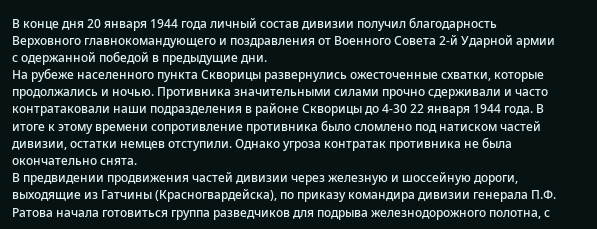В конце дня 20 января 1944 года личный состав дивизии получил благодарность Верховного главнокомандующего и поздравления от Военного Совета 2-й Ударной армии с одержанной победой в предыдущие дни.
На рубеже населенного пункта Скворицы развернулись ожесточенные схватки, которые продолжались и ночью. Противника значительными силами прочно сдерживали и часто контратаковали наши подразделения в районе Скворицы до 4-30 22 января 1944 года. В итоге к этому времени сопротивление противника было сломлено под натиском частей дивизии, остатки немцев отступили. Однако угроза контратак противника не была окончательно снята.
В предвидении продвижения частей дивизии через железную и шоссейную дороги, выходящие из Гатчины (Красногвардейска), по приказу командира дивизии генерала П.Ф. Ратова начала готовиться группа разведчиков для подрыва железнодорожного полотна, с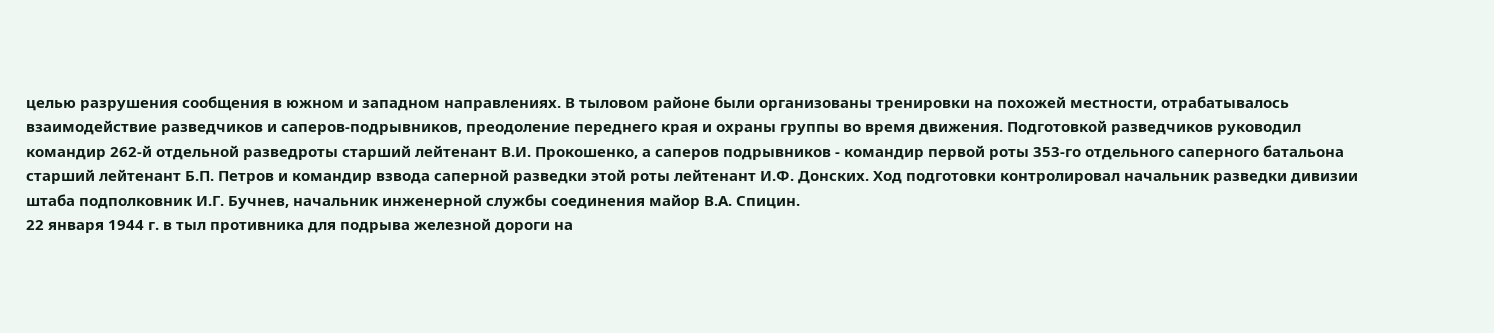целью разрушения сообщения в южном и западном направлениях. В тыловом районе были организованы тренировки на похожей местности, отрабатывалось взаимодействие разведчиков и саперов-подрывников, преодоление переднего края и охраны группы во время движения. Подготовкой разведчиков руководил командир 262-й отдельной разведроты старший лейтенант В.И. Прокошенко, а саперов подрывников - командир первой роты 353-го отдельного саперного батальона старший лейтенант Б.П. Петров и командир взвода саперной разведки этой роты лейтенант И.Ф. Донских. Ход подготовки контролировал начальник разведки дивизии штаба подполковник И.Г. Бучнев, начальник инженерной службы соединения майор В.А. Спицин.
22 января 1944 г. в тыл противника для подрыва железной дороги на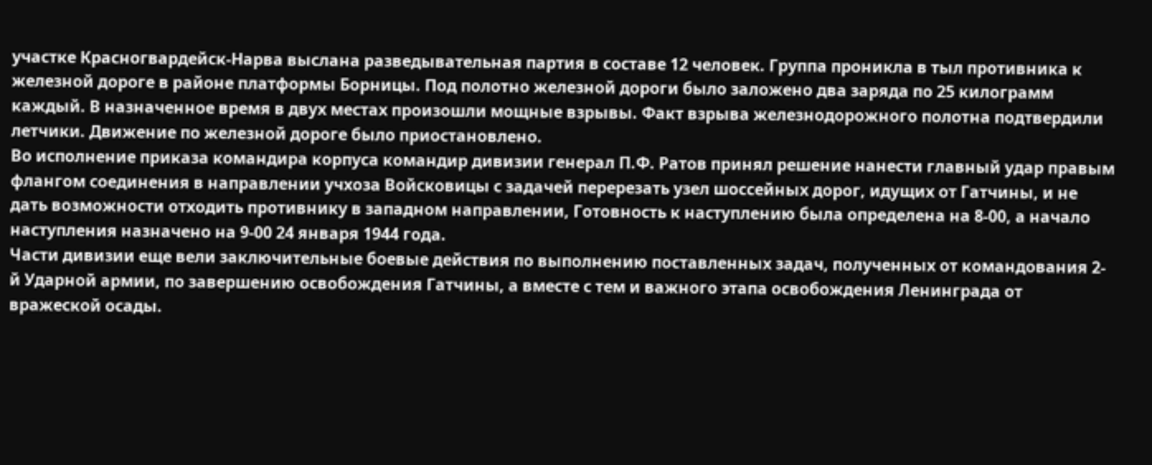участке Красногвардейск-Нарва выслана разведывательная партия в составе 12 человек. Группа проникла в тыл противника к железной дороге в районе платформы Борницы. Под полотно железной дороги было заложено два заряда по 25 килограмм каждый. В назначенное время в двух местах произошли мощные взрывы. Факт взрыва железнодорожного полотна подтвердили летчики. Движение по железной дороге было приостановлено.
Во исполнение приказа командира корпуса командир дивизии генерал П.Ф. Ратов принял решение нанести главный удар правым флангом соединения в направлении учхоза Войсковицы с задачей перерезать узел шоссейных дорог, идущих от Гатчины, и не дать возможности отходить противнику в западном направлении, Готовность к наступлению была определена на 8-00, а начало наступления назначено на 9-00 24 января 1944 года.
Части дивизии еще вели заключительные боевые действия по выполнению поставленных задач, полученных от командования 2-й Ударной армии, по завершению освобождения Гатчины, а вместе с тем и важного этапа освобождения Ленинграда от вражеской осады.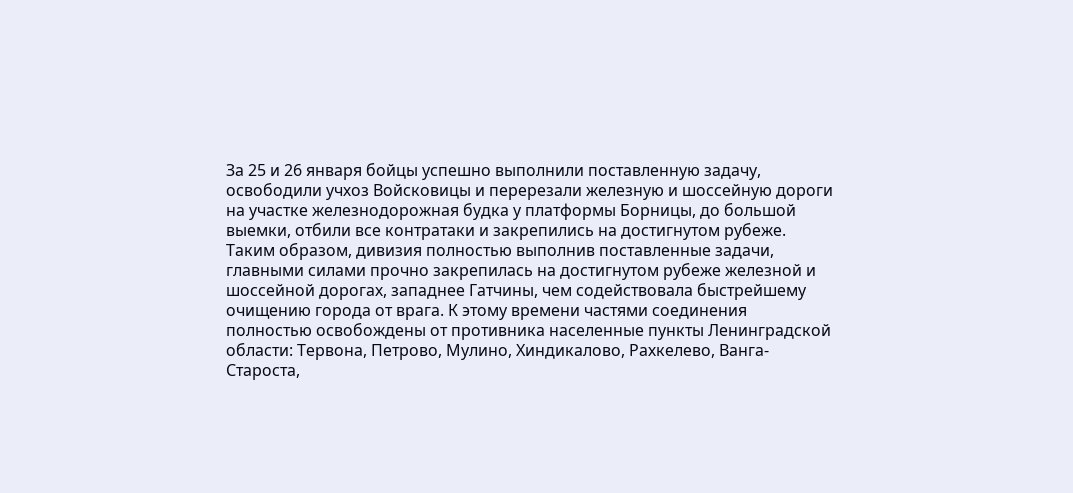За 25 и 26 января бойцы успешно выполнили поставленную задачу, освободили учхоз Войсковицы и перерезали железную и шоссейную дороги на участке железнодорожная будка у платформы Борницы, до большой выемки, отбили все контратаки и закрепились на достигнутом рубеже.
Таким образом, дивизия полностью выполнив поставленные задачи, главными силами прочно закрепилась на достигнутом рубеже железной и шоссейной дорогах, западнее Гатчины, чем содействовала быстрейшему очищению города от врага. К этому времени частями соединения полностью освобождены от противника населенные пункты Ленинградской области: Тервона, Петрово, Мулино, Хиндикалово, Рахкелево, Ванга-Староста,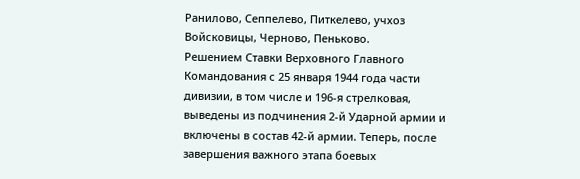Ранилово, Сеппелево, Питкелево, учхоз Войсковицы, Черново, Пеньково.
Решением Ставки Верховного Главного Командования с 25 января 1944 года части дивизии, в том числе и 196-я стрелковая, выведены из подчинения 2-й Ударной армии и включены в состав 42-й армии. Теперь, после завершения важного этапа боевых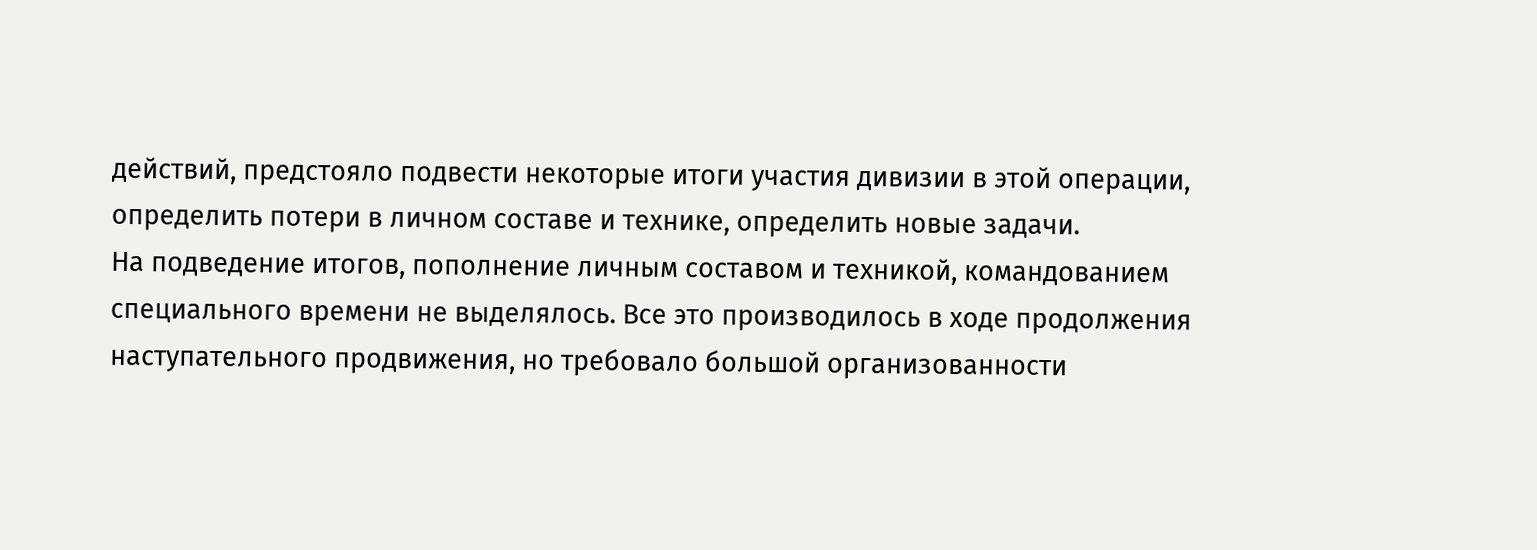действий, предстояло подвести некоторые итоги участия дивизии в этой операции, определить потери в личном составе и технике, определить новые задачи.
На подведение итогов, пополнение личным составом и техникой, командованием специального времени не выделялось. Все это производилось в ходе продолжения наступательного продвижения, но требовало большой организованности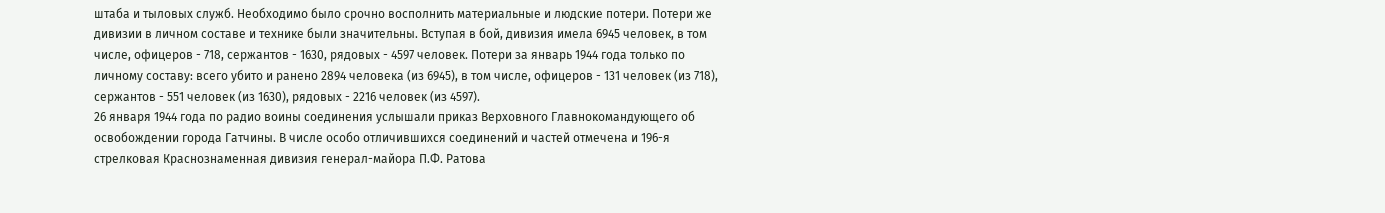штаба и тыловых служб. Необходимо было срочно восполнить материальные и людские потери. Потери же дивизии в личном составе и технике были значительны. Вступая в бой, дивизия имела 6945 человек, в том числе, офицеров - 718, сержантов - 1630, рядовых - 4597 человек. Потери за январь 1944 года только по личному составу: всего убито и ранено 2894 человека (из 6945), в том числе, офицеров - 131 человек (из 718), сержантов - 551 человек (из 1630), рядовых - 2216 человек (из 4597).
26 января 1944 года по радио воины соединения услышали приказ Верховного Главнокомандующего об освобождении города Гатчины. В числе особо отличившихся соединений и частей отмечена и 196-я стрелковая Краснознаменная дивизия генерал-майора П.Ф. Ратова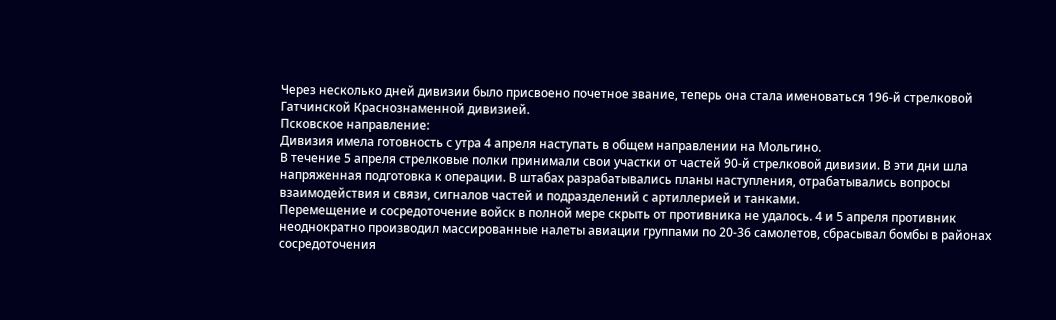Через несколько дней дивизии было присвоено почетное звание, теперь она стала именоваться 196-й стрелковой Гатчинской Краснознаменной дивизией.
Псковское направление:
Дивизия имела готовность с утра 4 апреля наступать в общем направлении на Мольгино.
В течение 5 апреля стрелковые полки принимали свои участки от частей 90-й стрелковой дивизии. В эти дни шла напряженная подготовка к операции. В штабах разрабатывались планы наступления, отрабатывались вопросы взаимодействия и связи, сигналов частей и подразделений с артиллерией и танками.
Перемещение и сосредоточение войск в полной мере скрыть от противника не удалось. 4 и 5 апреля противник неоднократно производил массированные налеты авиации группами по 20-36 самолетов, сбрасывал бомбы в районах сосредоточения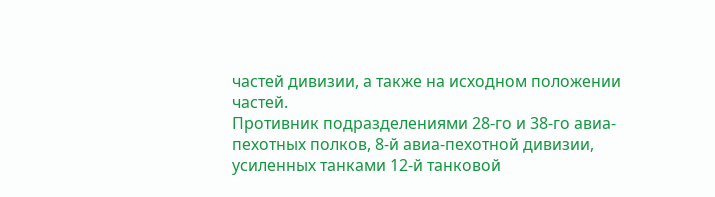частей дивизии, а также на исходном положении частей.
Противник подразделениями 28-го и 38-го авиа-пехотных полков, 8-й авиа-пехотной дивизии, усиленных танками 12-й танковой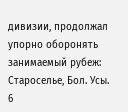дивизии, продолжал упорно оборонять занимаемый рубеж: Староселье, Бол. Усы.
6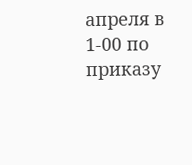апреля в 1-00 по приказу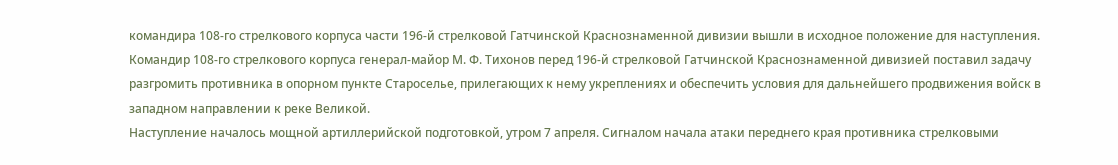командира 108-го стрелкового корпуса части 196-й стрелковой Гатчинской Краснознаменной дивизии вышли в исходное положение для наступления.
Командир 108-го стрелкового корпуса генерал-майор М. Ф. Тихонов перед 196-й стрелковой Гатчинской Краснознаменной дивизией поставил задачу разгромить противника в опорном пункте Староселье, прилегающих к нему укреплениях и обеспечить условия для дальнейшего продвижения войск в западном направлении к реке Великой.
Наступление началось мощной артиллерийской подготовкой, утром 7 апреля. Сигналом начала атаки переднего края противника стрелковыми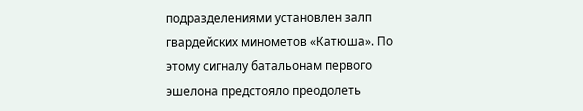подразделениями установлен залп гвардейских минометов «Катюша». По этому сигналу батальонам первого эшелона предстояло преодолеть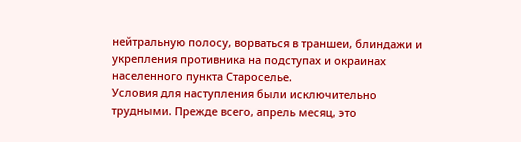нейтральную полосу, ворваться в траншеи, блиндажи и укрепления противника на подступах и окраинах населенного пункта Староселье.
Условия для наступления были исключительно трудными. Прежде всего, апрель месяц, это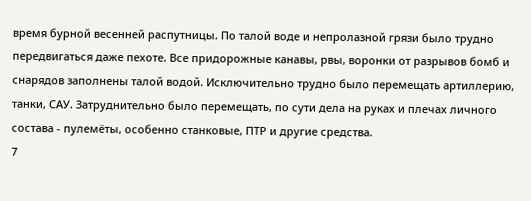время бурной весенней распутницы. По талой воде и непролазной грязи было трудно передвигаться даже пехоте. Все придорожные канавы, рвы, воронки от разрывов бомб и снарядов заполнены талой водой. Исключительно трудно было перемещать артиллерию, танки, САУ. Затруднительно было перемещать, по сути дела на руках и плечах личного состава - пулемёты, особенно станковые, ПТР и другие средства.
7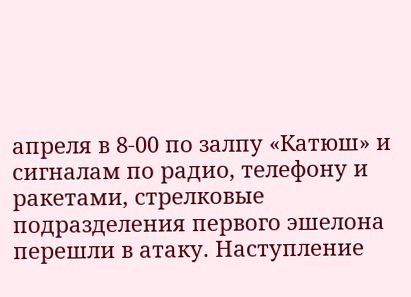апреля в 8-00 по залпу «Катюш» и сигналам по радио, телефону и ракетами, стрелковые подразделения первого эшелона перешли в атаку. Наступление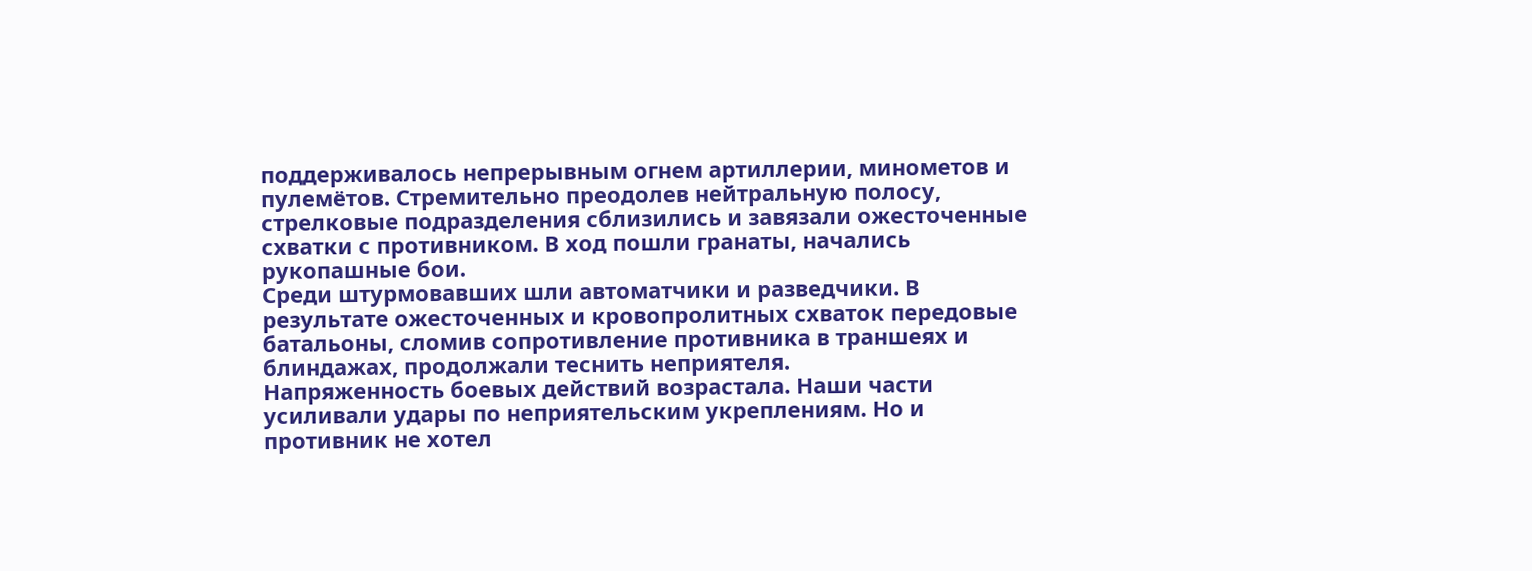поддерживалось непрерывным огнем артиллерии, минометов и пулемётов. Стремительно преодолев нейтральную полосу, стрелковые подразделения сблизились и завязали ожесточенные схватки с противником. В ход пошли гранаты, начались рукопашные бои.
Среди штурмовавших шли автоматчики и разведчики. В результате ожесточенных и кровопролитных схваток передовые батальоны, сломив сопротивление противника в траншеях и блиндажах, продолжали теснить неприятеля.
Напряженность боевых действий возрастала. Наши части усиливали удары по неприятельским укреплениям. Но и противник не хотел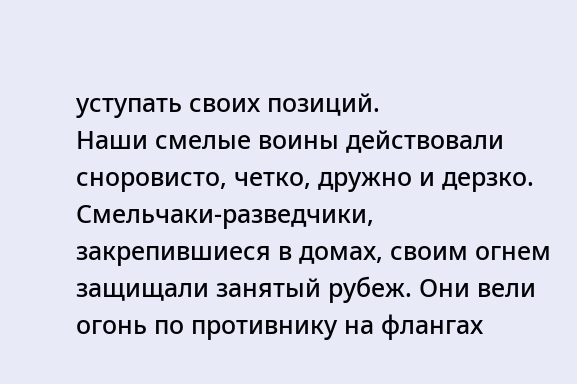уступать своих позиций.
Наши смелые воины действовали сноровисто, четко, дружно и дерзко. Смельчаки-разведчики, закрепившиеся в домах, своим огнем защищали занятый рубеж. Они вели огонь по противнику на флангах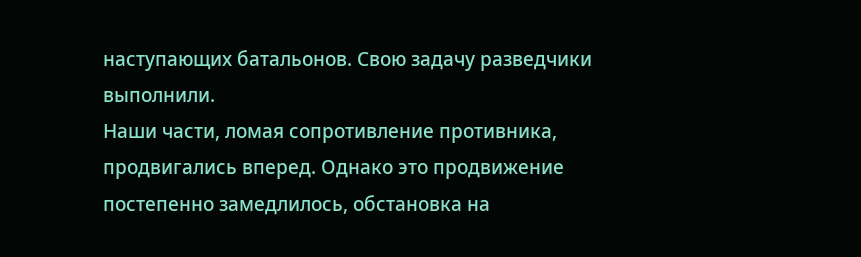наступающих батальонов. Свою задачу разведчики выполнили.
Наши части, ломая сопротивление противника, продвигались вперед. Однако это продвижение постепенно замедлилось, обстановка на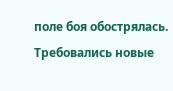поле боя обострялась. Требовались новые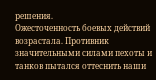решения.
Ожесточенность боевых действий возрастала. Противник значительными силами пехоты и танков пытался оттеснить наши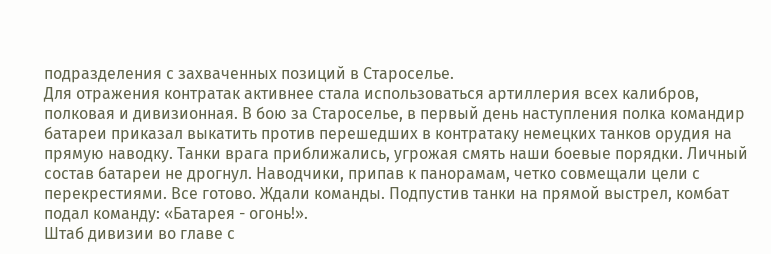подразделения с захваченных позиций в Староселье.
Для отражения контратак активнее стала использоваться артиллерия всех калибров, полковая и дивизионная. В бою за Староселье, в первый день наступления полка командир батареи приказал выкатить против перешедших в контратаку немецких танков орудия на прямую наводку. Танки врага приближались, угрожая смять наши боевые порядки. Личный состав батареи не дрогнул. Наводчики, припав к панорамам, четко совмещали цели с перекрестиями. Все готово. Ждали команды. Подпустив танки на прямой выстрел, комбат подал команду: «Батарея - огонь!».
Штаб дивизии во главе с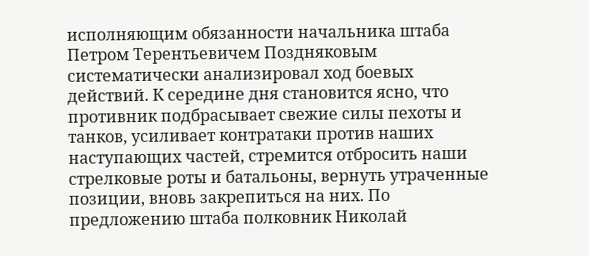исполняющим обязанности начальника штаба Петром Терентьевичем Поздняковым систематически анализировал ход боевых действий. К середине дня становится ясно, что противник подбрасывает свежие силы пехоты и танков, усиливает контратаки против наших наступающих частей, стремится отбросить наши стрелковые роты и батальоны, вернуть утраченные позиции, вновь закрепиться на них. По предложению штаба полковник Николай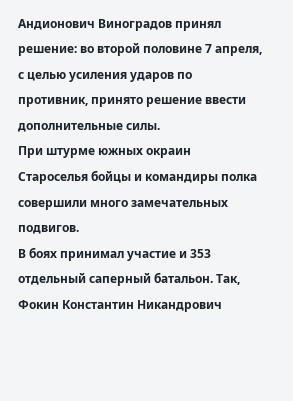Андионович Виноградов принял решение: во второй половине 7 апреля, с целью усиления ударов по противник, принято решение ввести дополнительные силы.
При штурме южных окраин Староселья бойцы и командиры полка совершили много замечательных подвигов.
В боях принимал участие и 353 отдельный саперный батальон. Так, Фокин Константин Никандрович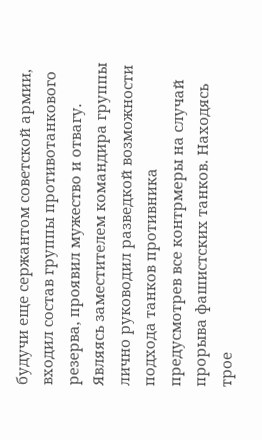будучи еще сержантом советской армии, входил состав группы противотанкового резерва, проявил мужество и отвагу. Являясь заместителем командира группы лично руководил разведкой возможности подхода танков противника предусмотрев все контрмеры на случай прорыва фашистских танков. Находясь трое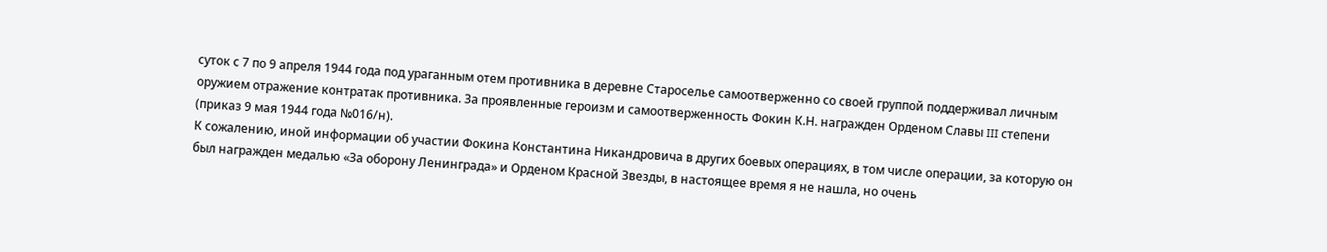суток с 7 по 9 апреля 1944 года под ураганным отем противника в деревне Староселье самоотверженно со своей группой поддерживал личным оружием отражение контратак противника. За проявленные героизм и самоотверженность Фокин К.Н. награжден Орденом Славы III степени (приказ 9 мая 1944 года №016/н).
К сожалению, иной информации об участии Фокина Константина Никандровича в других боевых операциях, в том числе операции, за которую он был награжден медалью «За оборону Ленинграда» и Орденом Красной Звезды, в настоящее время я не нашла, но очень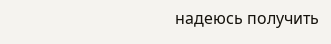надеюсь получить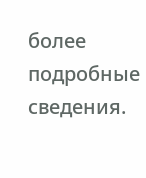более подробные сведения.